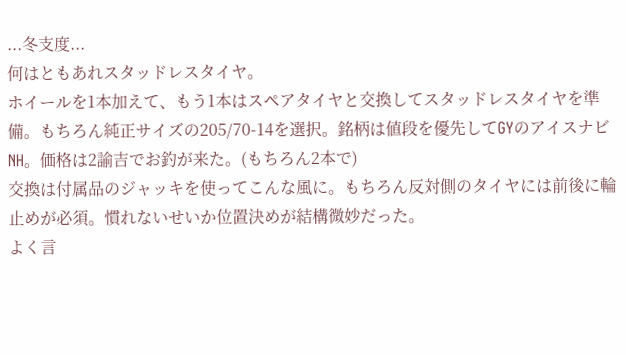...冬支度...
何はともあれスタッドレスタイヤ。
ホイールを1本加えて、もう1本はスペアタイヤと交換してスタッドレスタイヤを準備。もちろん純正サイズの205/70-14を選択。銘柄は値段を優先してGYのアイスナビNH。価格は2諭吉でお釣が来た。(もちろん2本で)
交換は付属品のジャッキを使ってこんな風に。もちろん反対側のタイヤには前後に輪止めが必須。慣れないせいか位置決めが結構微妙だった。
よく言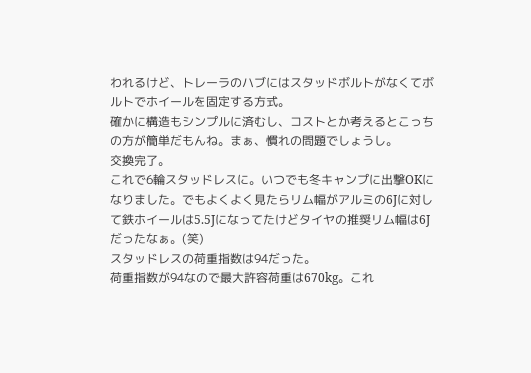われるけど、トレーラのハブにはスタッドボルトがなくてボルトでホイールを固定する方式。
確かに構造もシンプルに済むし、コストとか考えるとこっちの方が簡単だもんね。まぁ、慣れの問題でしょうし。
交換完了。
これで6輪スタッドレスに。いつでも冬キャンプに出撃OKになりました。でもよくよく見たらリム幅がアルミの6Jに対して鉄ホイールは5.5Jになってたけどタイヤの推奨リム幅は6Jだったなぁ。(笑)
スタッドレスの荷重指数は94だった。
荷重指数が94なので最大許容荷重は670kg。これ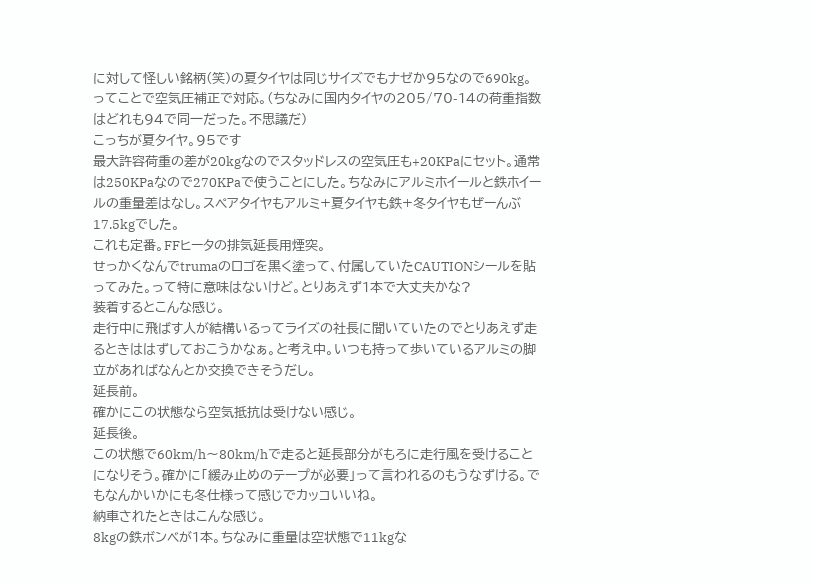に対して怪しい銘柄(笑)の夏タイヤは同じサイズでもナゼか95なので690kg。
ってことで空気圧補正で対応。(ちなみに国内タイヤの205/70-14の荷重指数はどれも94で同一だった。不思議だ)
こっちが夏タイヤ。95です
最大許容荷重の差が20kgなのでスタッドレスの空気圧も+20KPaにセット。通常は250KPaなので270KPaで使うことにした。ちなみにアルミホイールと鉄ホイールの重量差はなし。スペアタイヤもアルミ+夏タイヤも鉄+冬タイヤもぜーんぶ17.5kgでした。
これも定番。FFヒータの排気延長用煙突。
せっかくなんでtrumaのロゴを黒く塗って、付属していたCAUTIONシールを貼ってみた。って特に意味はないけど。とりあえず1本で大丈夫かな?
装着するとこんな感じ。
走行中に飛ばす人が結構いるってライズの社長に聞いていたのでとりあえず走るときははずしておこうかなぁ。と考え中。いつも持って歩いているアルミの脚立があればなんとか交換できそうだし。
延長前。
確かにこの状態なら空気抵抗は受けない感じ。
延長後。
この状態で60km/h〜80km/hで走ると延長部分がもろに走行風を受けることになりそう。確かに「緩み止めのテープが必要」って言われるのもうなずける。でもなんかいかにも冬仕様って感じでカッコいいね。
納車されたときはこんな感じ。
8kgの鉄ボンベが1本。ちなみに重量は空状態で11kgな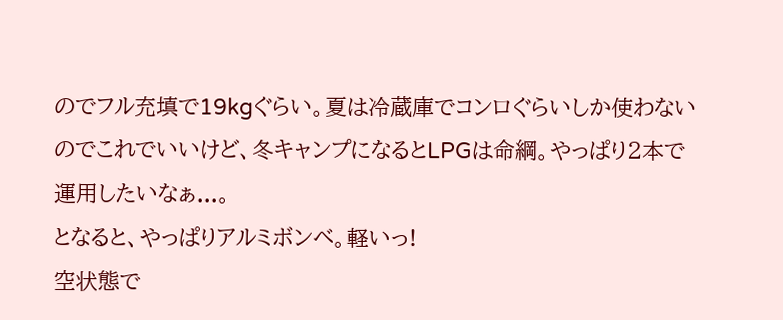のでフル充填で19kgぐらい。夏は冷蔵庫でコンロぐらいしか使わないのでこれでいいけど、冬キャンプになるとLPGは命綱。やっぱり2本で運用したいなぁ...。
となると、やっぱりアルミボンベ。軽いっ!
空状態で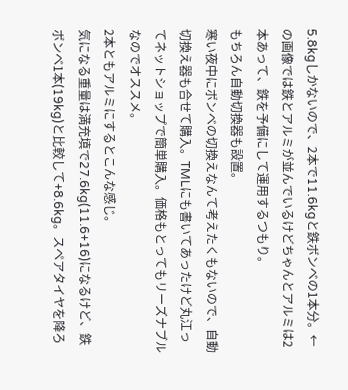5.8kgしかないので、2本で11.6kgと鉄ボンベの1本分。←の画像では鉄とアルミが並んでいるけどちゃんとアルミは2本あって、鉄を予備にして運用するつもり。
もちろん自動切換器も設置。
寒い夜中にボンベの切換えなんて考えたくもないので、自動切換え器も合せて購入。TMLにも書いてあったけど丸江ってネットショップで簡単購入。価格もとってもリーズナブルなのでオススメ。
2本ともアルミにするとこんな感じ。
気になる重量は満充填で27.6kg(11.6+16)になるけど、鉄ボンベ1本(19kg)と比較して+8.6kg。スペアタイヤを降ろ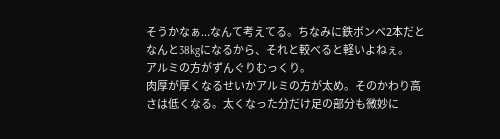そうかなぁ...なんて考えてる。ちなみに鉄ボンベ2本だとなんと38kgになるから、それと較べると軽いよねぇ。
アルミの方がずんぐりむっくり。
肉厚が厚くなるせいかアルミの方が太め。そのかわり高さは低くなる。太くなった分だけ足の部分も微妙に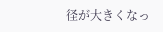径が大きくなっ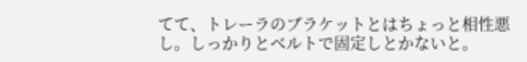てて、トレーラのブラケットとはちょっと相性悪し。しっかりとベルトで固定しとかないと。